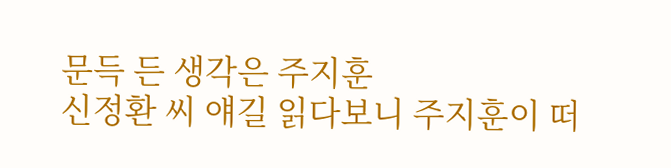문득 든 생각은 주지훈
신정환 씨 얘길 읽다보니 주지훈이 떠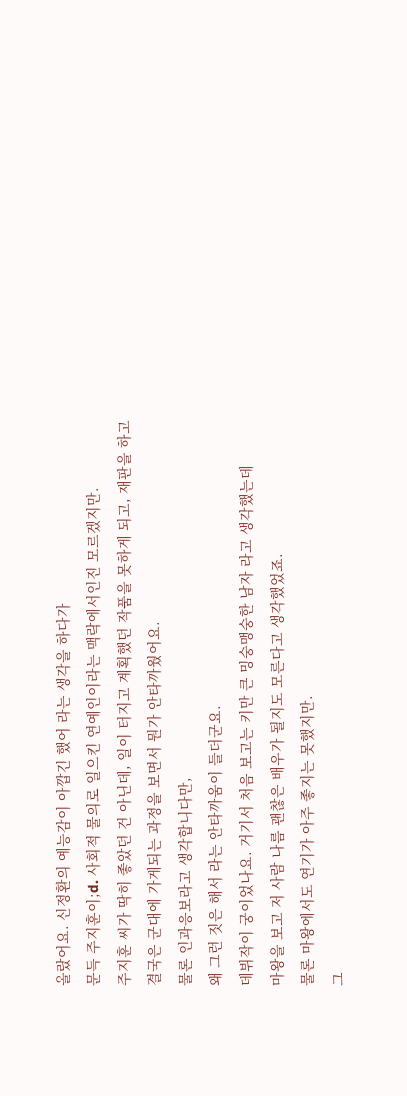올랐어요. 신정환의 예능감이 아깝긴 했어 라는 생각을 하다가
문득 주지훈이;d. 사회적 물의로 일으킨 연예인이라는 맥락에서인진 모르겠지만.
주지훈 씨가 딱히 좋았던 건 아닌데, 일이 터지고 계획했던 작품을 못하게 되고, 재판을 하고
결국은 군대에 가게되는 과정을 보면서 뭔가 안타까웠어요.
물론 인과응보라고 생각합니다만,
왜 그런 짓은 해서 라는 안타까움이 들더군요.
데뷔작이 궁이었나요. 거기서 처음 보고는 키만 큰 밍숭맹숭한 남자 라고 생각했는데
마왕을 보고 저 사람 나름 괜찮은 배우가 될지도 모른다고 생각했었죠.
물론 마왕에서도 연기가 아주 좋지는 못했지만.
그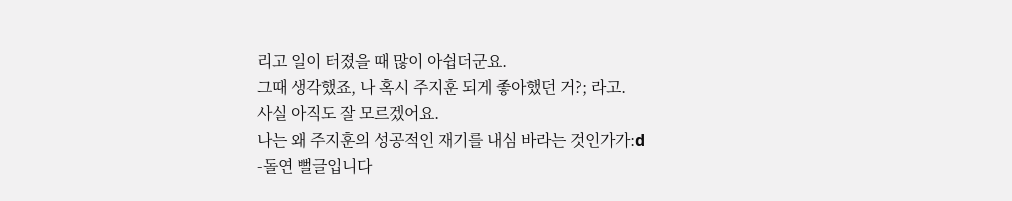리고 일이 터졌을 때 많이 아쉽더군요.
그때 생각했죠, 나 혹시 주지훈 되게 좋아했던 거?; 라고.
사실 아직도 잘 모르겠어요.
나는 왜 주지훈의 성공적인 재기를 내심 바라는 것인가가:d
-돌연 뻘글입니다